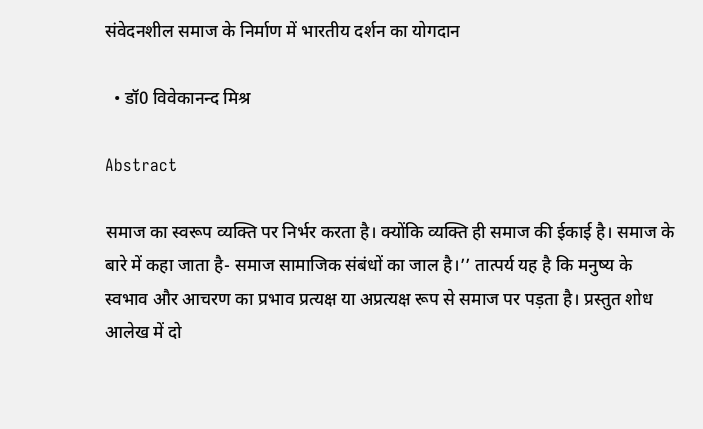संवेदनशील समाज के निर्माण में भारतीय दर्शन का योगदान

  • डॉ0 विवेकानन्द मिश्र

Abstract

समाज का स्वरूप व्यक्ति पर निर्भर करता है। क्योंकि व्यक्ति ही समाज की ईकाई है। समाज के बारे में कहा जाता है- समाज सामाजिक संबंधों का जाल है।’’ तात्पर्य यह है कि मनुष्य के स्वभाव और आचरण का प्रभाव प्रत्यक्ष या अप्रत्यक्ष रूप से समाज पर पड़ता है। प्रस्तुत शोध आलेख में दो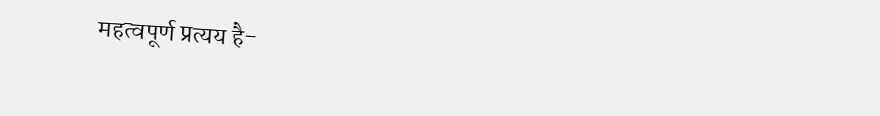महत्वपूर्ण प्रत्यय है-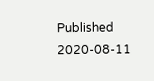Published
2020-08-11